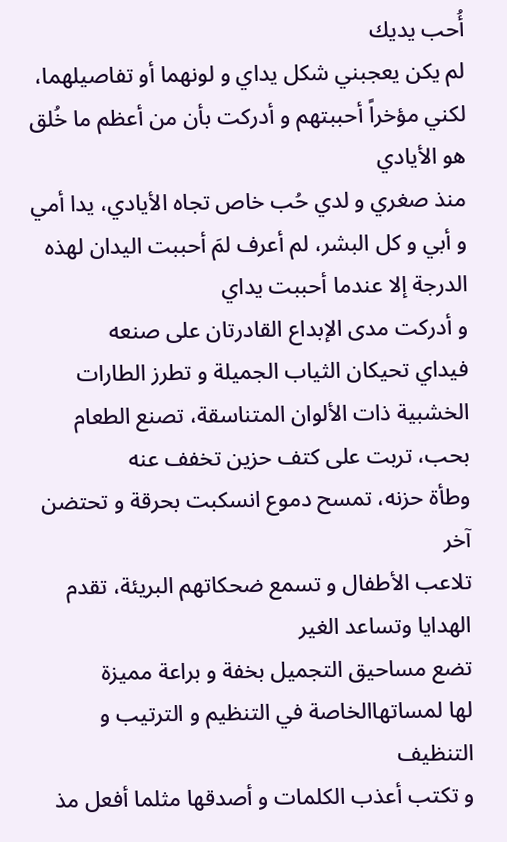أُحب يديك
لم يكن يعجبني شكل يداي و لونهما أو تفاصيلهما، لكني مؤخراً أحببتهم و أدركت بأن من أعظم ما خُلق هو الأيادي
منذ صغري و لدي حُب خاص تجاه الأيادي، يدا أمي و أبي و كل البشر، لم أعرف لمَ أحببت اليدان لهذه الدرجة إلا عندما أحببت يداي
و أدركت مدى الإبداع القادرتان على صنعه
فيداي تحيكان الثياب الجميلة و تطرز الطارات الخشبية ذات الألوان المتناسقة، تصنع الطعام بحب، تربت على كتف حزين تخفف عنه
وطأة حزنه، تمسح دموع انسكبت بحرقة و تحتضن آخر
تلاعب الأطفال و تسمع ضحكاتهم البريئة، تقدم الهدايا وتساعد الغير
تضع مساحيق التجميل بخفة و براعة مميزة
لها لمساتهاالخاصة في التنظيم و الترتيب و التنظيف
و تكتب أعذب الكلمات و أصدقها مثلما أفعل مذ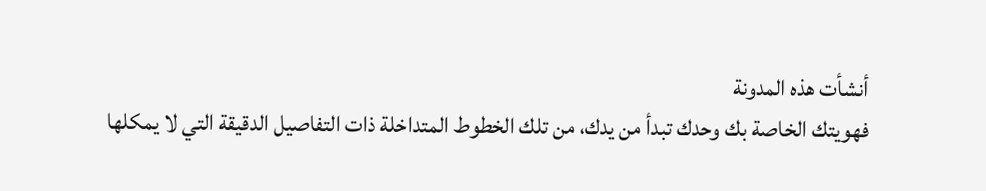أنشأت هذه المدونة
فهويتك الخاصة بك وحدك تبدأ من يدك، من تلك الخطوط المتداخلة ذات التفاصيل الدقيقة التي لا يمكلها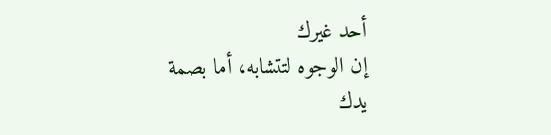أحد غيرك
إن الوجوه لتتشابه، أما بصمة يدك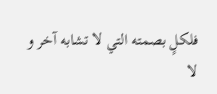فلكلٍ بصمته التي لا تشابه آخر و لا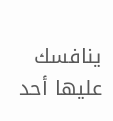ينافسك عليها أحد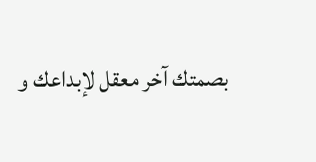بصمتك آخر معقل لإبداعك و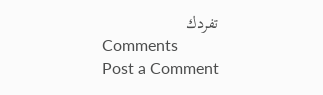تفردك
Comments
Post a Comment